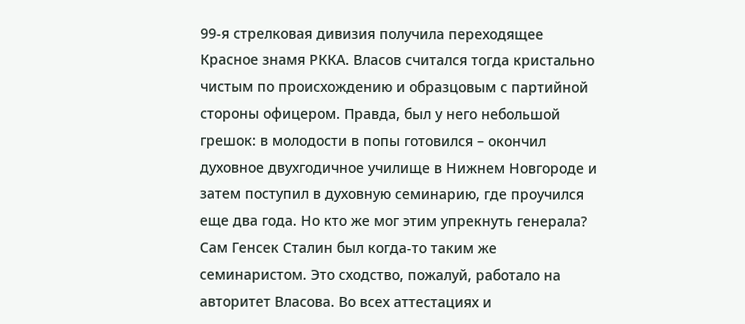99-я стрелковая дивизия получила переходящее Красное знамя РККА. Власов считался тогда кристально чистым по происхождению и образцовым с партийной стороны офицером. Правда, был у него небольшой грешок: в молодости в попы готовился – окончил духовное двухгодичное училище в Нижнем Новгороде и затем поступил в духовную семинарию, где проучился еще два года. Но кто же мог этим упрекнуть генерала? Сам Генсек Сталин был когда-то таким же семинаристом. Это сходство, пожалуй, работало на авторитет Власова. Во всех аттестациях и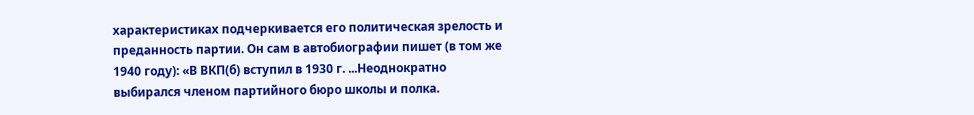характеристиках подчеркивается его политическая зрелость и преданность партии. Он сам в автобиографии пишет (в том же 1940 году): «В ВКП(б) вступил в 1930 г. ...Неоднократно выбирался членом партийного бюро школы и полка.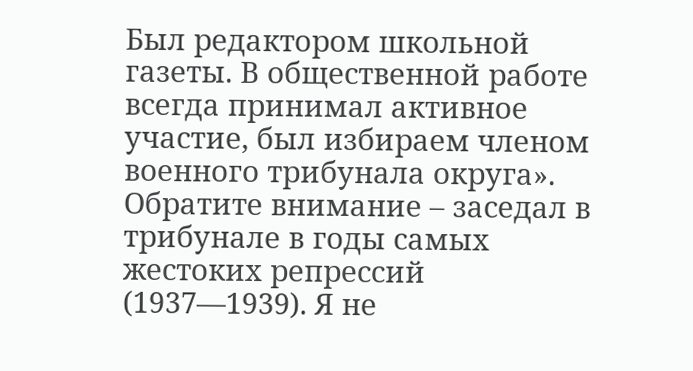Был редактором школьной газеты. В общественной работе всегда принимал активное участие, был избираем членом военного трибунала округа». Обратите внимание – заседал в трибунале в годы самых жестоких репрессий (1937—1939). Я не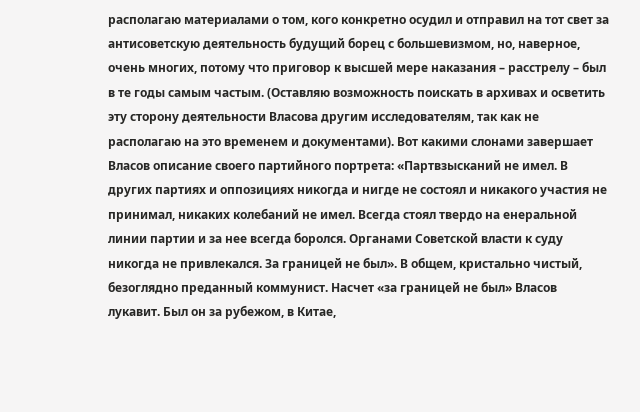располагаю материалами о том, кого конкретно осудил и отправил на тот свет за антисоветскую деятельность будущий борец с большевизмом, но, наверное, очень многих, потому что приговор к высшей мере наказания – расстрелу – был в те годы самым частым. (Оставляю возможность поискать в архивах и осветить эту сторону деятельности Власова другим исследователям, так как не располагаю на это временем и документами). Вот какими слонами завершает Власов описание своего партийного портрета: «Партвзысканий не имел. В других партиях и оппозициях никогда и нигде не состоял и никакого участия не принимал, никаких колебаний не имел. Всегда стоял твердо на енеральной линии партии и за нее всегда боролся. Органами Советской власти к суду никогда не привлекался. За границей не был». В общем, кристально чистый, безоглядно преданный коммунист. Насчет «за границей не был» Власов лукавит. Был он за рубежом, в Китае,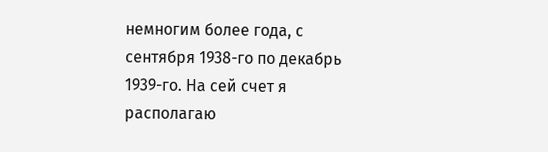немногим более года, с сентября 1938-го по декабрь 1939-го. На сей счет я располагаю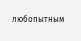любопытным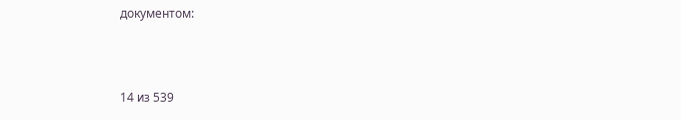документом:



14 из 539